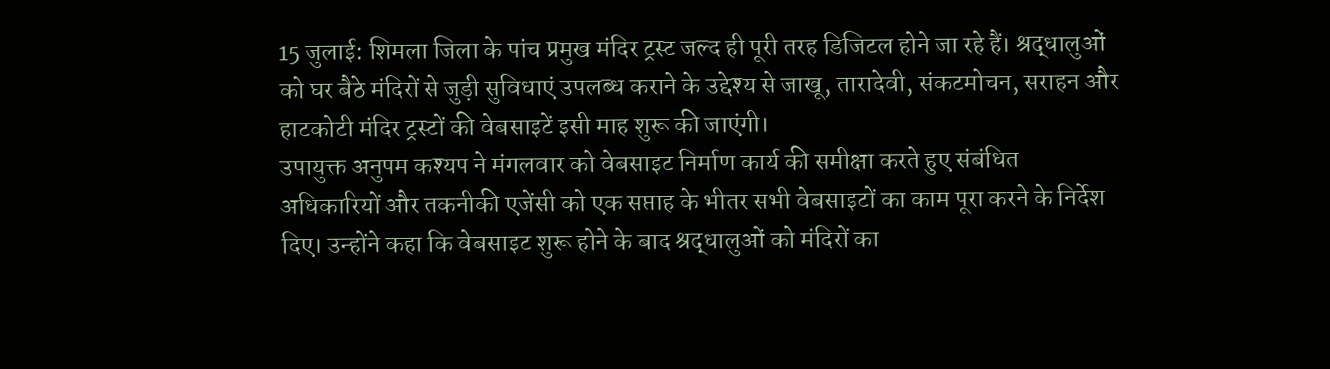15 जुलाई: शिमला जिला के पांच प्रमुख मंदिर ट्रस्ट जल्द ही पूरी तरह डिजिटल होने जा रहे हैं। श्रद्धालुओं को घर बैठे मंदिरों से जुड़ी सुविधाएं उपलब्ध कराने के उद्देश्य से जाखू, तारादेवी, संकटमोचन, सराहन और हाटकोटी मंदिर ट्रस्टों की वेबसाइटें इसी माह शुरू की जाएंगी।
उपायुक्त अनुपम कश्यप ने मंगलवार को वेबसाइट निर्माण कार्य की समीक्षा करते हुए संबंधित अधिकारियों और तकनीकी एजेंसी को एक सप्ताह के भीतर सभी वेबसाइटों का काम पूरा करने के निर्देश दिए। उन्होंने कहा कि वेबसाइट शुरू होने के बाद श्रद्धालुओं को मंदिरों का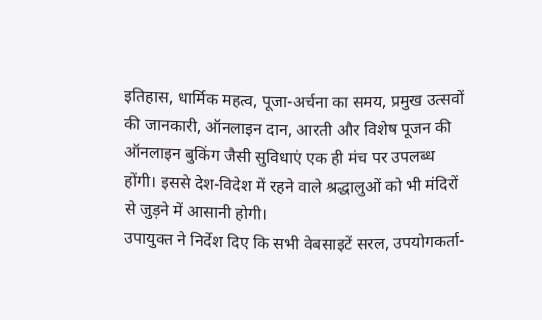इतिहास, धार्मिक महत्व, पूजा-अर्चना का समय, प्रमुख उत्सवों की जानकारी, ऑनलाइन दान, आरती और विशेष पूजन की ऑनलाइन बुकिंग जैसी सुविधाएं एक ही मंच पर उपलब्ध होंगी। इससे देश-विदेश में रहने वाले श्रद्धालुओं को भी मंदिरों से जुड़ने में आसानी होगी।
उपायुक्त ने निर्देश दिए कि सभी वेबसाइटें सरल, उपयोगकर्ता-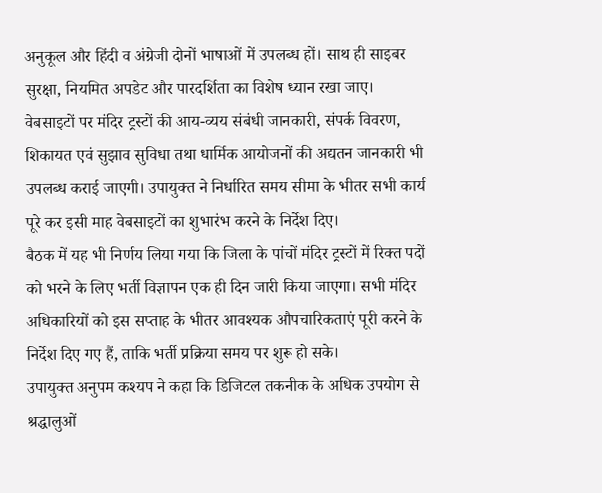अनुकूल और हिंदी व अंग्रेजी दोनों भाषाओं में उपलब्ध हों। साथ ही साइबर सुरक्षा, नियमित अपडेट और पारदर्शिता का विशेष ध्यान रखा जाए।
वेबसाइटों पर मंदिर ट्रस्टों की आय-व्यय संबंधी जानकारी, संपर्क विवरण, शिकायत एवं सुझाव सुविधा तथा धार्मिक आयोजनों की अद्यतन जानकारी भी उपलब्ध कराई जाएगी। उपायुक्त ने निर्धारित समय सीमा के भीतर सभी कार्य पूरे कर इसी माह वेबसाइटों का शुभारंभ करने के निर्देश दिए।
बैठक में यह भी निर्णय लिया गया कि जिला के पांचों मंदिर ट्रस्टों में रिक्त पदों को भरने के लिए भर्ती विज्ञापन एक ही दिन जारी किया जाएगा। सभी मंदिर अधिकारियों को इस सप्ताह के भीतर आवश्यक औपचारिकताएं पूरी करने के निर्देश दिए गए हैं, ताकि भर्ती प्रक्रिया समय पर शुरू हो सके।
उपायुक्त अनुपम कश्यप ने कहा कि डिजिटल तकनीक के अधिक उपयोग से श्रद्धालुओं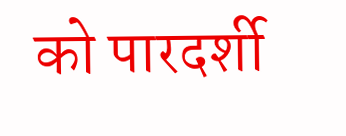को पारदर्शी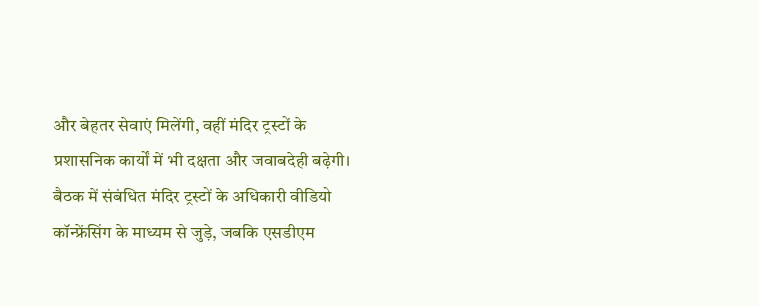और बेहतर सेवाएं मिलेंगी, वहीं मंदिर ट्रस्टों के प्रशासनिक कार्यों में भी दक्षता और जवाबदेही बढ़ेगी। बैठक में संबंधित मंदिर ट्रस्टों के अधिकारी वीडियो कॉन्फ्रेंसिंग के माध्यम से जुड़े, जबकि एसडीएम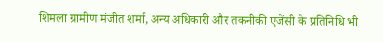शिमला ग्रामीण मंजीत शर्मा, अन्य अधिकारी और तकनीकी एजेंसी के प्रतिनिधि भी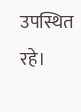उपस्थित रहे।